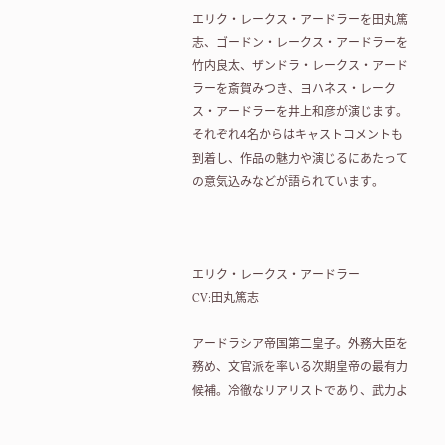エリク・レークス・アードラーを田丸篤志、ゴードン・レークス・アードラーを竹内良太、ザンドラ・レークス・アードラーを斎賀みつき、ヨハネス・レークス・アードラーを井上和彦が演じます。それぞれ4名からはキャストコメントも到着し、作品の魅力や演じるにあたっての意気込みなどが語られています。



エリク・レークス・アードラー
CV:田丸篤志

アードラシア帝国第二皇子。外務大臣を務め、文官派を率いる次期皇帝の最有力候補。冷徹なリアリストであり、武力よ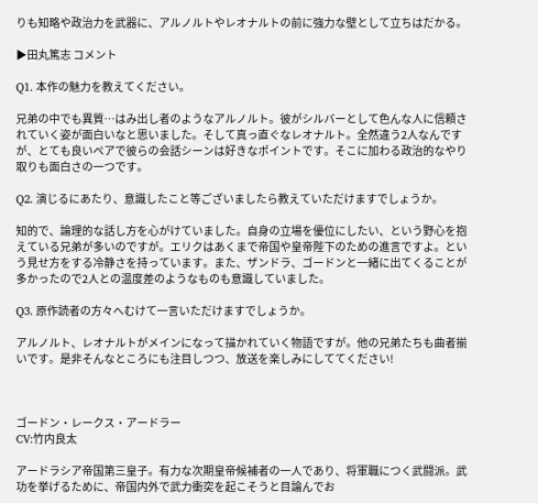りも知略や政治力を武器に、アルノルトやレオナルトの前に強力な壁として立ちはだかる。

▶田丸篤志 コメント

Q1. 本作の魅力を教えてください。

兄弟の中でも異質…はみ出し者のようなアルノルト。彼がシルバーとして色んな人に信頼されていく姿が面白いなと思いました。そして真っ直ぐなレオナルト。全然違う2人なんですが、とても良いペアで彼らの会話シーンは好きなポイントです。そこに加わる政治的なやり取りも面白さの一つです。

Q2. 演じるにあたり、意識したこと等ございましたら教えていただけますでしょうか。

知的で、論理的な話し方を心がけていました。自身の立場を優位にしたい、という野心を抱えている兄弟が多いのですが。エリクはあくまで帝国や皇帝陛下のための進言ですよ。という見せ方をする冷静さを持っています。また、ザンドラ、ゴードンと一緒に出てくることが多かったので2人との温度差のようなものも意識していました。

Q3. 原作読者の方々へむけて一言いただけますでしょうか。

アルノルト、レオナルトがメインになって描かれていく物語ですが。他の兄弟たちも曲者揃いです。是非そんなところにも注目しつつ、放送を楽しみにしててください!



ゴードン・レークス・アードラー
CV:竹内良太

アードラシア帝国第三皇子。有力な次期皇帝候補者の一人であり、将軍職につく武闘派。武功を挙げるために、帝国内外で武力衝突を起こそうと目論んでお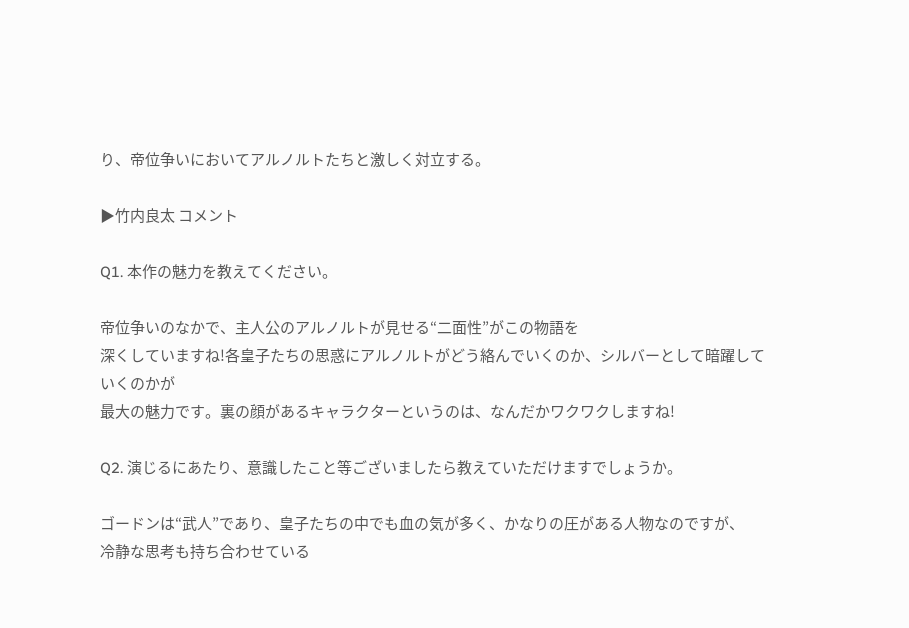り、帝位争いにおいてアルノルトたちと激しく対立する。

▶竹内良太 コメント

Q1. 本作の魅力を教えてください。

帝位争いのなかで、主人公のアルノルトが見せる“二面性”がこの物語を
深くしていますね!各皇子たちの思惑にアルノルトがどう絡んでいくのか、シルバーとして暗躍していくのかが
最大の魅力です。裏の顔があるキャラクターというのは、なんだかワクワクしますね!

Q2. 演じるにあたり、意識したこと等ございましたら教えていただけますでしょうか。

ゴードンは“武人”であり、皇子たちの中でも血の気が多く、かなりの圧がある人物なのですが、
冷静な思考も持ち合わせている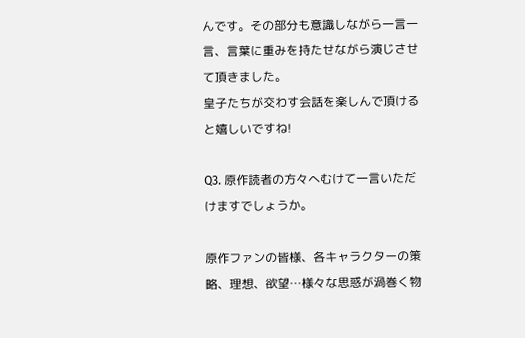んです。その部分も意識しながら一言一言、言葉に重みを持たせながら演じさせて頂きました。
皇子たちが交わす会話を楽しんで頂けると嬉しいですね!

Q3. 原作読者の方々へむけて一言いただけますでしょうか。

原作ファンの皆様、各キャラクターの策略、理想、欲望…様々な思惑が渦巻く物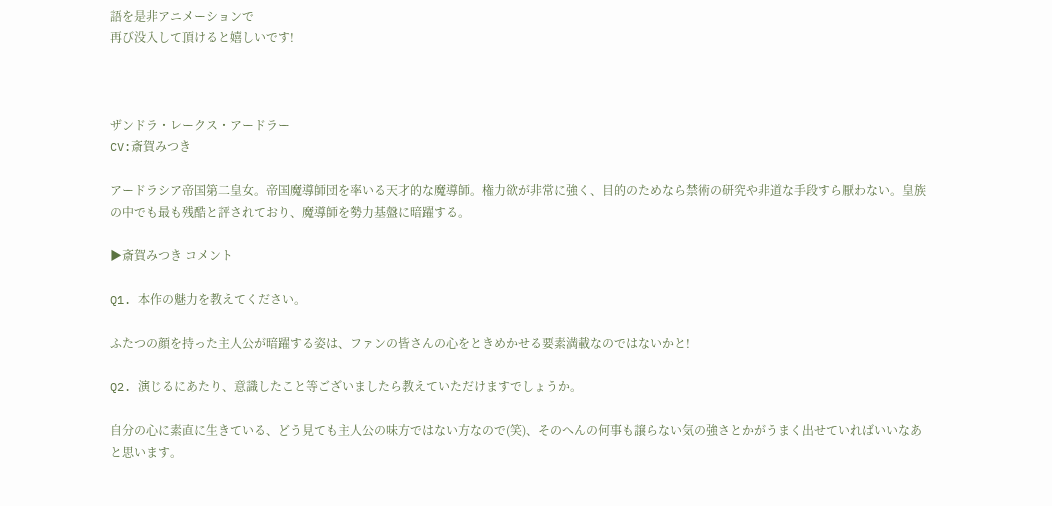語を是非アニメーションで
再び没入して頂けると嬉しいです!



ザンドラ・レークス・アードラー
CV:斎賀みつき

アードラシア帝国第二皇女。帝国魔導師団を率いる天才的な魔導師。権力欲が非常に強く、目的のためなら禁術の研究や非道な手段すら厭わない。皇族の中でも最も残酷と評されており、魔導師を勢力基盤に暗躍する。

▶斎賀みつき コメント

Q1. 本作の魅力を教えてください。

ふたつの顔を持った主人公が暗躍する姿は、ファンの皆さんの心をときめかせる要素満載なのではないかと!

Q2. 演じるにあたり、意識したこと等ございましたら教えていただけますでしょうか。

自分の心に素直に生きている、どう見ても主人公の味方ではない方なので(笑)、そのへんの何事も譲らない気の強さとかがうまく出せていればいいなあと思います。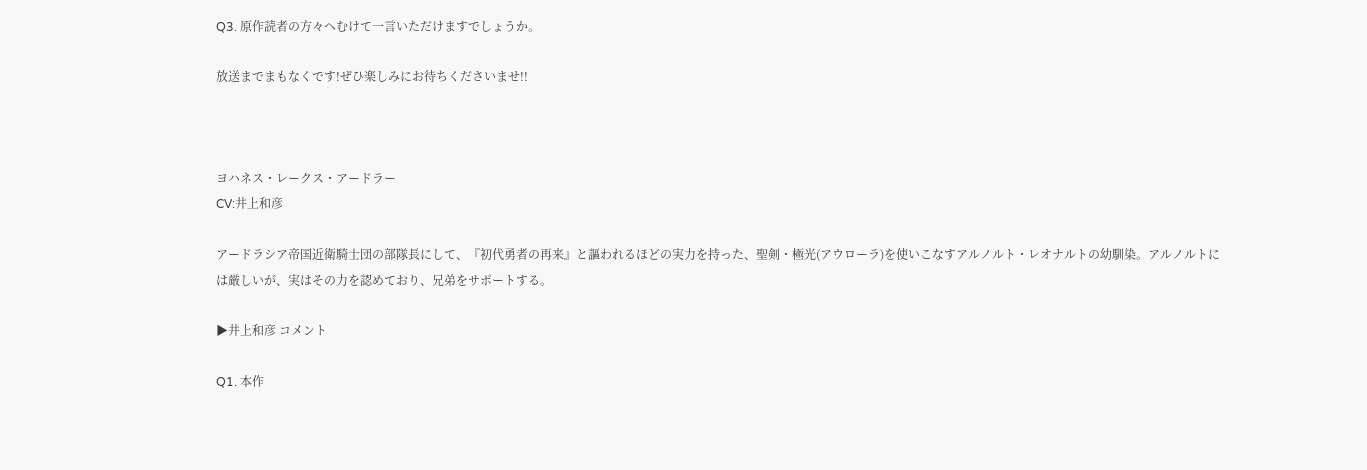Q3. 原作読者の方々へむけて一言いただけますでしょうか。

放送までまもなくです!ぜひ楽しみにお待ちくださいませ!!



ヨハネス・レークス・アードラー
CV:井上和彦

アードラシア帝国近衛騎士団の部隊長にして、『初代勇者の再来』と謳われるほどの実力を持った、聖剣・極光(アウローラ)を使いこなすアルノルト・レオナルトの幼馴染。アルノルトには厳しいが、実はその力を認めており、兄弟をサポートする。

▶井上和彦 コメント

Q1. 本作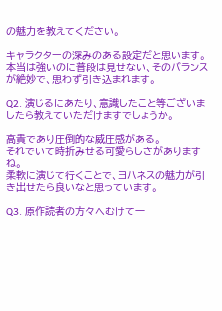の魅力を教えてください。

キャラクターの深みのある設定だと思います。
本当は強いのに普段は見せない、そのバランスが絶妙で、思わず引き込まれます。

Q2. 演じるにあたり、意識したこと等ございましたら教えていただけますでしょうか。

高貴であり圧倒的な威圧感がある。
それでいて時折みせる可愛らしさがありますね。
柔軟に演じて行くことで、ヨハネスの魅力が引き出せたら良いなと思っています。

Q3. 原作読者の方々へむけて一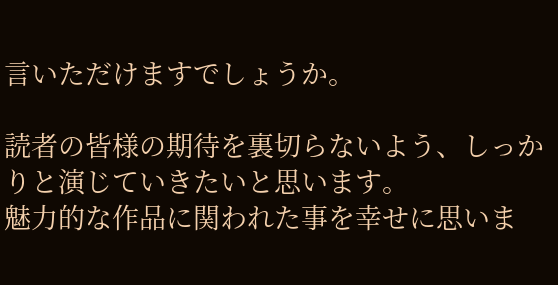言いただけますでしょうか。

読者の皆様の期待を裏切らないよう、しっかりと演じていきたいと思います。
魅力的な作品に関われた事を幸せに思いま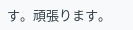す。頑張ります。